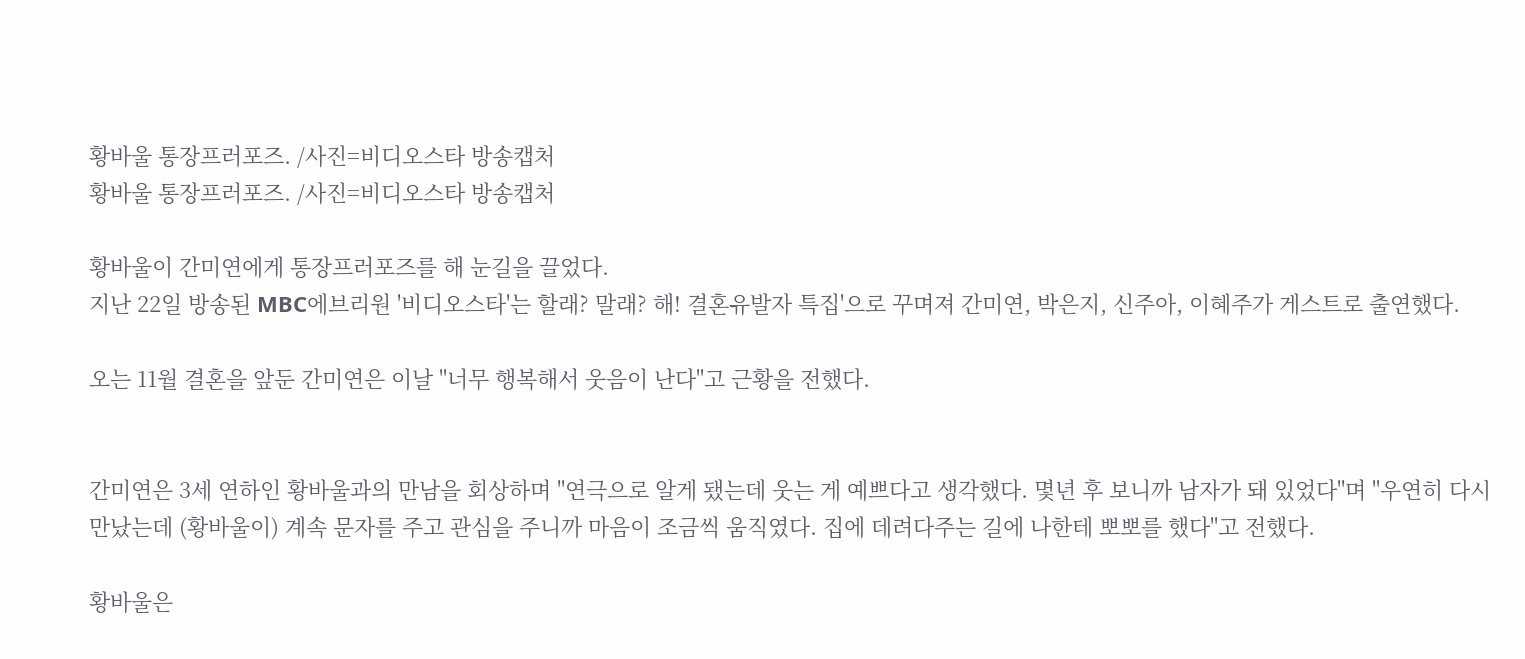황바울 통장프러포즈. /사진=비디오스타 방송캡처
황바울 통장프러포즈. /사진=비디오스타 방송캡처

황바울이 간미연에게 통장프러포즈를 해 눈길을 끌었다.
지난 22일 방송된 MBC에브리원 '비디오스타'는 할래? 말래? 해! 결혼유발자 특집'으로 꾸며져 간미연, 박은지, 신주아, 이혜주가 게스트로 출연했다.

오는 11월 결혼을 앞둔 간미연은 이날 "너무 행복해서 웃음이 난다"고 근황을 전했다.


간미연은 3세 연하인 황바울과의 만남을 회상하며 "연극으로 알게 됐는데 웃는 게 예쁘다고 생각했다. 몇년 후 보니까 남자가 돼 있었다"며 "우연히 다시 만났는데 (황바울이) 계속 문자를 주고 관심을 주니까 마음이 조금씩 움직였다. 집에 데려다주는 길에 나한테 뽀뽀를 했다"고 전했다.

황바울은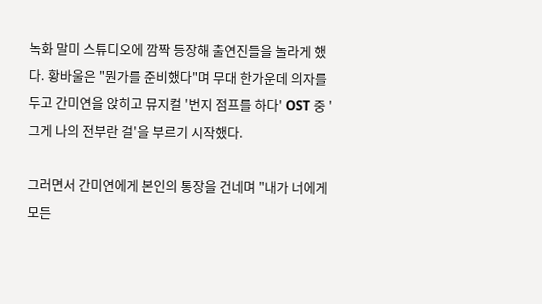녹화 말미 스튜디오에 깜짝 등장해 출연진들을 놀라게 했다. 황바울은 "뭔가를 준비했다"며 무대 한가운데 의자를 두고 간미연을 앉히고 뮤지컬 '번지 점프를 하다' OST 중 '그게 나의 전부란 걸'을 부르기 시작했다.

그러면서 간미연에게 본인의 통장을 건네며 "내가 너에게 모든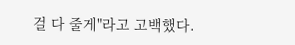걸 다 줄게"라고 고백했다.